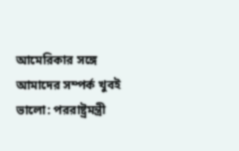আমেরিকার সঙ্গে আমাদের সম্পর্ক খুবই ভালো: পররাষ্ট্রমন্ত্রী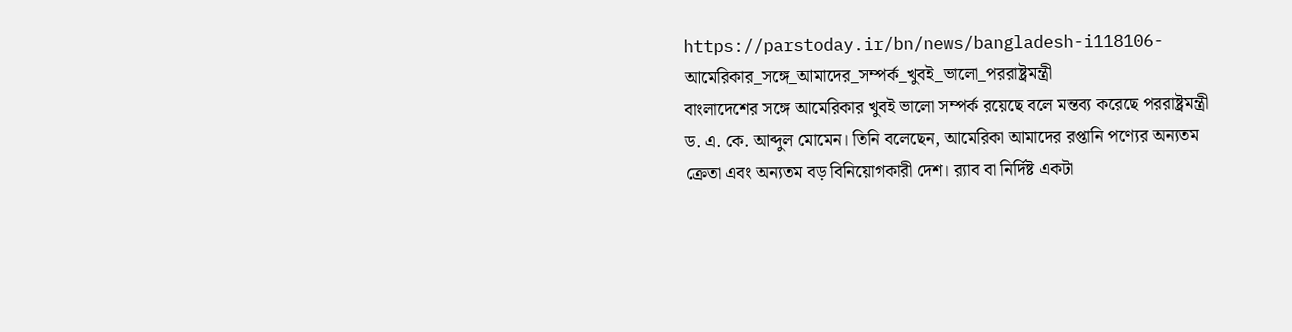https://parstoday.ir/bn/news/bangladesh-i118106-আমেরিকার_সঙ্গে_আমাদের_সম্পর্ক_খুবই_ভালো_পররাষ্ট্রমন্ত্রী
বাংলাদেশের সঙ্গে আমেরিকার খুবই ভালো সম্পর্ক রয়েছে বলে মন্তব্য করেছে পররাষ্ট্রমন্ত্রী ড. এ. কে. আব্দুল মোমেন। তিনি বলেছেন, আমেরিকা আমাদের রপ্তানি পণ্যের অন্যতম ক্রেতা এবং অন্যতম বড় বিনিয়োগকারী দেশ। র‌্যাব বা নির্দিষ্ট একটা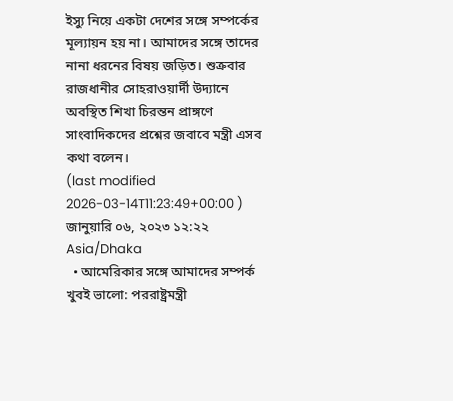ইস্যু নিয়ে একটা দেশের সঙ্গে সম্পর্কের মূল্যায়ন হয় না। আমাদের সঙ্গে তাদের নানা ধরনের বিষয় জড়িত। শুক্রবার রাজধানীর সোহরাওয়ার্দী উদ্যানে অবস্থিত শিখা চিরন্তন প্রাঙ্গণে সাংবাদিকদের প্রশ্নের জবাবে মন্ত্রী এসব কথা বলেন।
(last modified 2026-03-14T11:23:49+00:00 )
জানুয়ারি ০৬, ২০২৩ ১২:২২ Asia/Dhaka
  • আমেরিকার সঙ্গে আমাদের সম্পর্ক খুবই ভালো: পররাষ্ট্রমন্ত্রী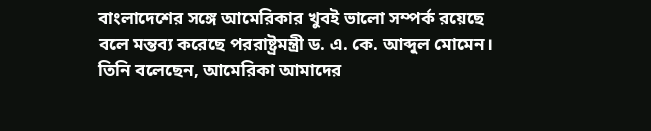বাংলাদেশের সঙ্গে আমেরিকার খুবই ভালো সম্পর্ক রয়েছে বলে মন্তব্য করেছে পররাষ্ট্রমন্ত্রী ড. এ. কে. আব্দুল মোমেন। তিনি বলেছেন, আমেরিকা আমাদের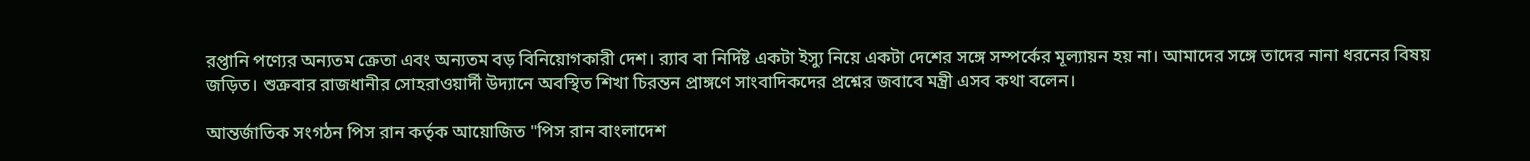রপ্তানি পণ্যের অন্যতম ক্রেতা এবং অন্যতম বড় বিনিয়োগকারী দেশ। র‌্যাব বা নির্দিষ্ট একটা ইস্যু নিয়ে একটা দেশের সঙ্গে সম্পর্কের মূল্যায়ন হয় না। আমাদের সঙ্গে তাদের নানা ধরনের বিষয় জড়িত। শুক্রবার রাজধানীর সোহরাওয়ার্দী উদ্যানে অবস্থিত শিখা চিরন্তন প্রাঙ্গণে সাংবাদিকদের প্রশ্নের জবাবে মন্ত্রী এসব কথা বলেন।

আন্তর্জাতিক সংগঠন পিস রান কর্তৃক আয়োজিত "পিস রান বাংলাদেশ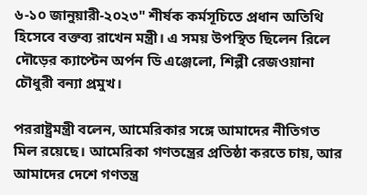৬-১০ জানুয়ারী-২০২৩" শীর্ষক কর্মসূচিতে প্রধান অতিথি হিসেবে বক্তব্য রাখেন মন্ত্রী। এ সময় উপস্থিত ছিলেন রিলে দৌড়ের ক্যাপ্টেন অর্পন ডি এঞ্জেলো, শিল্পী রেজওয়ানা চৌধুরী বন্যা প্রমুখ।

পররাষ্ট্রমন্ত্রী বলেন, আমেরিকার সঙ্গে আমাদের নীতিগত মিল রয়েছে। আমেরিকা গণতন্ত্রের প্রতিষ্ঠা করতে চায়, আর আমাদের দেশে গণতন্ত্র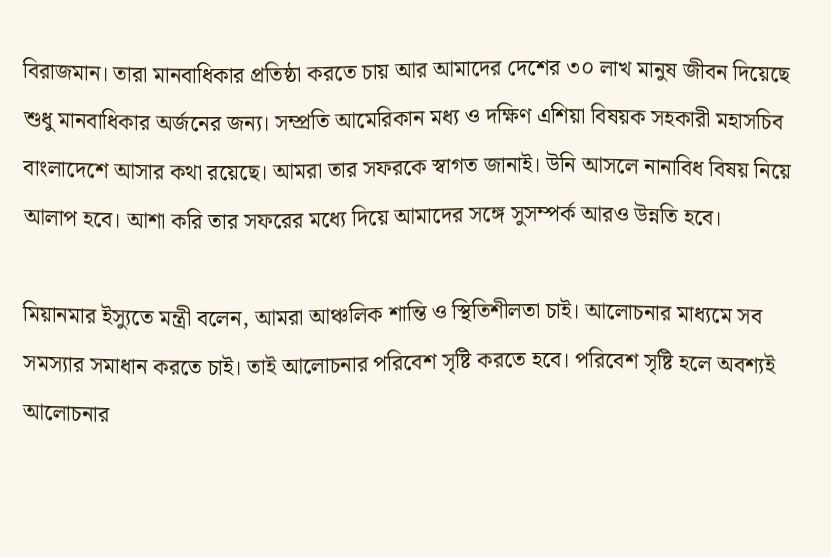বিরাজমান। তারা মানবাধিকার প্রতিষ্ঠা করতে চায় আর আমাদের দেশের ৩০ লাখ মানুষ জীবন দিয়েছে শুধু মানবাধিকার অর্জনের জন্য। সম্প্রতি আমেরিকান মধ্য ও দক্ষিণ এশিয়া বিষয়ক সহকারী মহাসচিব বাংলাদেশে আসার কথা রয়েছে। আমরা তার সফরকে স্বাগত জানাই। উনি আসলে নানাবিধ বিষয় নিয়ে আলাপ হবে। আশা করি তার সফরের মধ্যে দিয়ে আমাদের সঙ্গে সুসম্পর্ক আরও উন্নতি হবে।

মিয়ানমার ইস্যুতে মন্ত্রী বলেন, আমরা আঞ্চলিক শান্তি ও স্থিতিশীলতা চাই। আলোচনার মাধ্যমে সব সমস্যার সমাধান করতে চাই। তাই আলোচনার পরিবেশ সৃষ্টি করতে হবে। পরিবেশ সৃষ্টি হলে অবশ্যই আলোচনার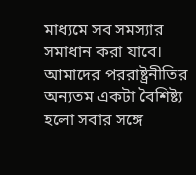মাধ্যমে সব সমস্যার সমাধান করা যাবে। আমাদের পররাষ্ট্রনীতির অন্যতম একটা বৈশিষ্ট্য হলো সবার সঙ্গে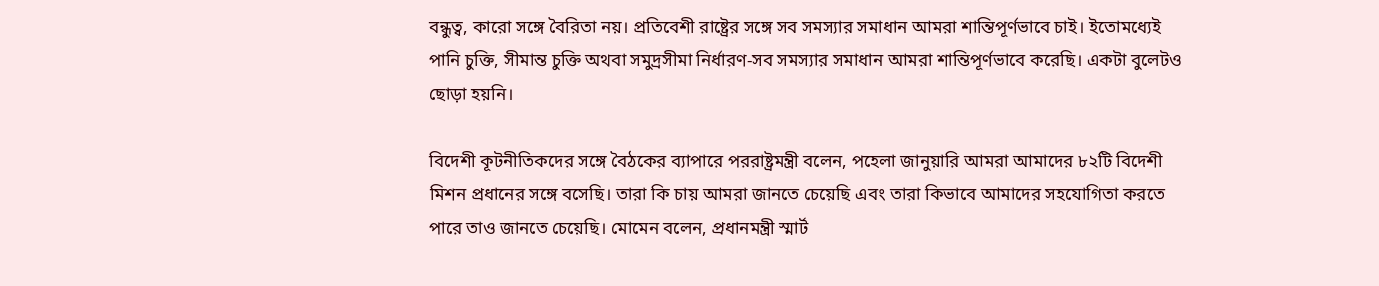বন্ধুত্ব, কারো সঙ্গে বৈরিতা নয়। প্রতিবেশী রাষ্ট্রের সঙ্গে সব সমস্যার সমাধান আমরা শান্তিপূর্ণভাবে চাই। ইতোমধ্যেই পানি চুক্তি, সীমান্ত চুক্তি অথবা সমুদ্রসীমা নির্ধারণ-সব সমস্যার সমাধান আমরা শান্তিপূর্ণভাবে করেছি। একটা বুলেটও ছোড়া হয়নি।

বিদেশী কূটনীতিকদের সঙ্গে বৈঠকের ব্যাপারে পররাষ্ট্রমন্ত্রী বলেন, পহেলা জানুয়ারি আমরা আমাদের ৮২টি বিদেশী মিশন প্রধানের সঙ্গে বসেছি। তারা কি চায় আমরা জানতে চেয়েছি এবং তারা কিভাবে আমাদের সহযোগিতা করতে পারে তাও জানতে চেয়েছি। মোমেন বলেন, প্রধানমন্ত্রী স্মার্ট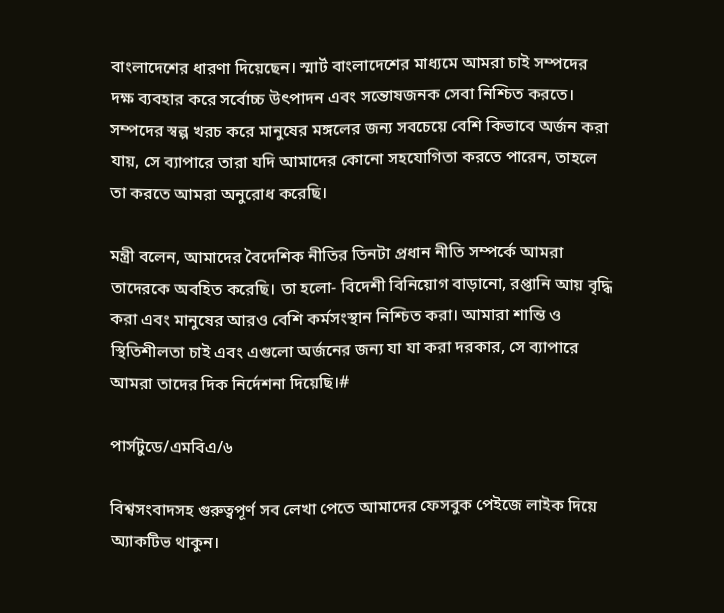বাংলাদেশের ধারণা দিয়েছেন। স্মার্ট বাংলাদেশের মাধ্যমে আমরা চাই সম্পদের দক্ষ ব্যবহার করে সর্বোচ্চ উৎপাদন এবং সন্তোষজনক সেবা নিশ্চিত করতে। সম্পদের স্বল্প খরচ করে মানুষের মঙ্গলের জন্য সবচেয়ে বেশি কিভাবে অর্জন করা যায়, সে ব্যাপারে তারা যদি আমাদের কোনো সহযোগিতা করতে পারেন, তাহলে তা করতে আমরা অনুরোধ করেছি।

মন্ত্রী বলেন, আমাদের বৈদেশিক নীতির তিনটা প্রধান নীতি সম্পর্কে আমরা তাদেরকে অবহিত করেছি। তা হলো- বিদেশী বিনিয়োগ বাড়ানো, রপ্তানি আয় বৃদ্ধি করা এবং মানুষের আরও বেশি কর্মসংস্থান নিশ্চিত করা। আমারা শান্তি ও স্থিতিশীলতা চাই এবং এগুলো অর্জনের জন্য যা যা করা দরকার, সে ব্যাপারে আমরা তাদের দিক নির্দেশনা দিয়েছি।#

পার্সটুডে/এমবিএ/৬

বিশ্বসংবাদসহ গুরুত্বপূর্ণ সব লেখা পেতে আমাদের ফেসবুক পেইজে লাইক দিয়ে অ্যাকটিভ থাকুন।